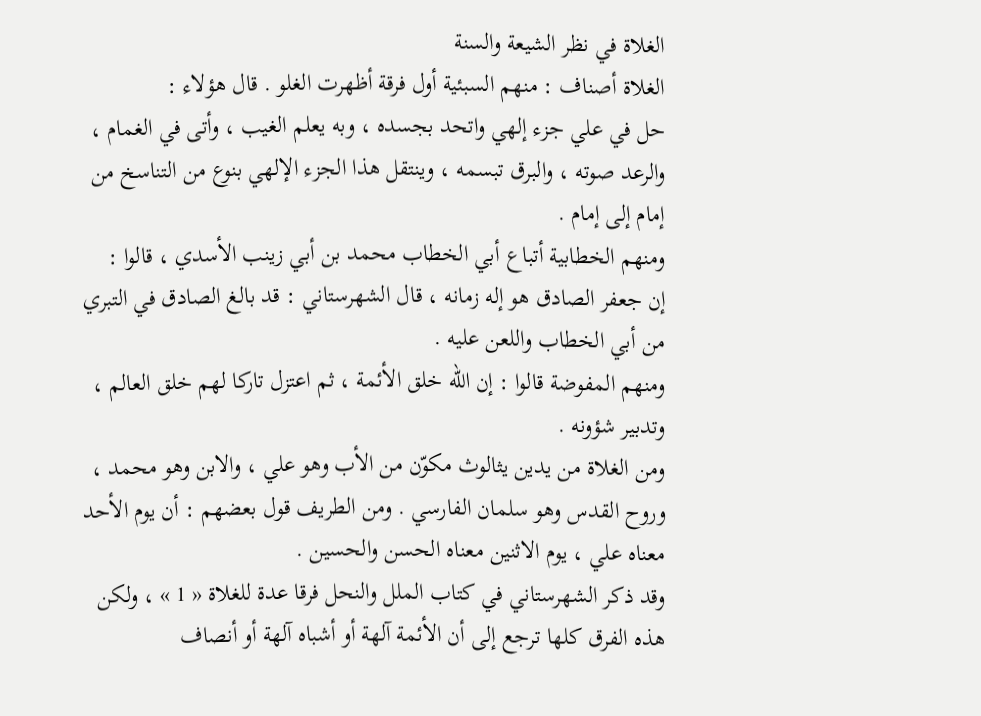الغلاة في نظر الشيعة والسنة
الغلاة أصناف : منهم السبئية أول فرقة أظهرت الغلو . قال هؤلاء :
حل في علي جزء إلهي واتحد بجسده ، وبه يعلم الغيب ، وأتى في الغمام ، والرعد صوته ، والبرق تبسمه ، وينتقل هذا الجزء الإلهي بنوع من التناسخ من إمام إلى إمام .
ومنهم الخطابية أتباع أبي الخطاب محمد بن أبي زينب الأسدي ، قالوا :
إن جعفر الصادق هو إله زمانه ، قال الشهرستاني : قد بالغ الصادق في التبري من أبي الخطاب واللعن عليه .
ومنهم المفوضة قالوا : إن اللّه خلق الأئمة ، ثم اعتزل تاركا لهم خلق العالم ، وتدبير شؤونه .
ومن الغلاة من يدين يثالوث مكوّن من الأب وهو علي ، والابن وهو محمد ، وروح القدس وهو سلمان الفارسي . ومن الطريف قول بعضهم : أن يوم الأحد معناه علي ، يوم الاثنين معناه الحسن والحسين .
وقد ذكر الشهرستاني في كتاب الملل والنحل فرقا عدة للغلاة « 1 » ، ولكن هذه الفرق كلها ترجع إلى أن الأئمة آلهة أو أشباه آلهة أو أنصاف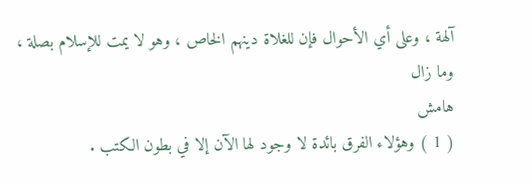آلهة ، وعلى أي الأحوال فإن للغلاة دينهم الخاص ، وهو لا يمت للإسلام بصلة ، وما زال
هامش
( 1 ) وهؤلاء الفرق بائدة لا وجود لها الآن إلا في بطون الكتب .